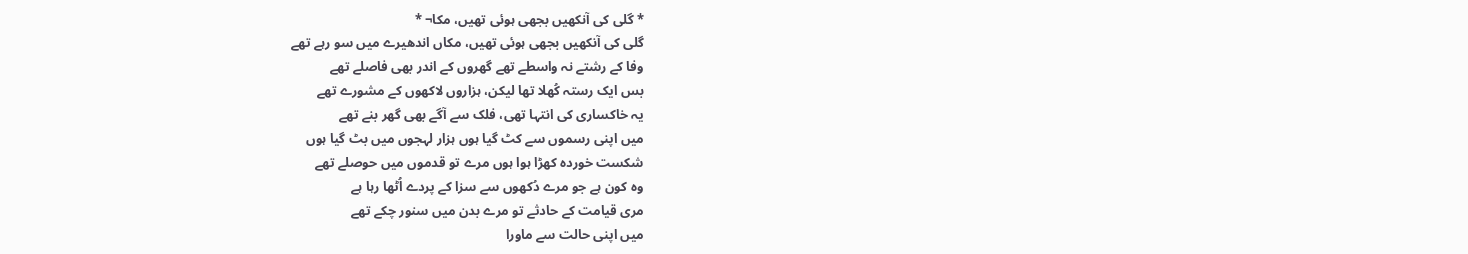* گلی کی آنکھیں بجھی ہوئی تھیں، مکا¬ *
گلی کی آنکھیں بجھی ہوئی تھیں، مکاں اندھیرے میں سو رہے تھے
وفا کے رشتے نہ واسطے تھے گھروں کے اندر بھی فاصلے تھے
بس ایک رستہ کُھلا تھا لیکن، ہزاروں لاکھوں کے مشورے تھے
یہ خاکساری کی انتہا تھی، فلک سے آگے بھی گھر بنے تھے
میں اپنی رسموں سے کٹ گیا ہوں ہزار لہجوں میں بٹ گیا ہوں
شکست خوردہ کھڑا ہوا ہوں مرے تو قدموں میں حوصلے تھے
وہ کون ہے جو مرے دُکھوں سے سزا کے پردے اُٹھا رہا ہے
مری قیامت کے حادثے تو مرے بدن میں سنور چکے تھے
میں اپنی حالت سے ماورا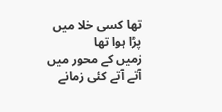تھا کسی خلا میں پڑا ہوا تھا
زمیں کے محور میں آتے آتے کئی زمانے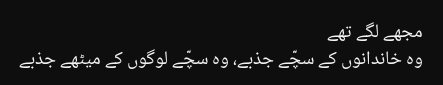مجھے لگے تھے
وہ خاندانوں کے سچّے جذبے، وہ سچّے لوگوں کے میٹھے جذبے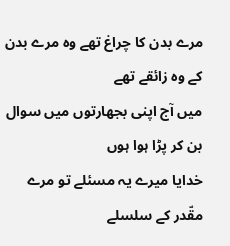مرے بدن کا چراغ تھے وہ مرے بدن کے وہ زائقے تھے
میں آج اپنی بجھارتوں میں سوال بن کر پڑا ہوا ہوں
خدایا میرے یہ مسئلے تو مرے مقّدر کے سلسلے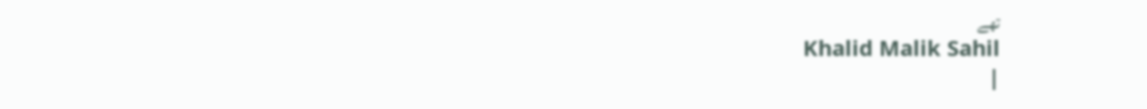تھے
Khalid Malik Sahil
|